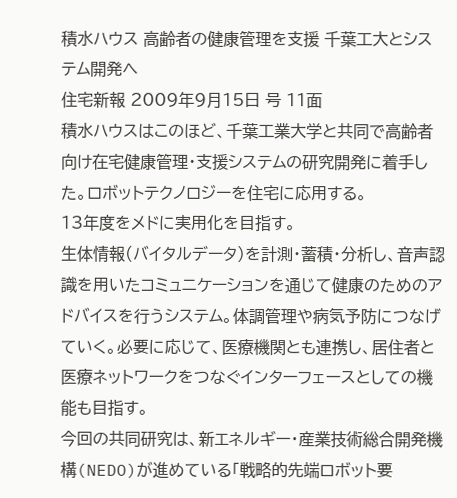積水ハウス 高齢者の健康管理を支援 千葉工大とシステム開発へ
住宅新報 2009年9月15日 号 11面
積水ハウスはこのほど、千葉工業大学と共同で高齢者向け在宅健康管理・支援システムの研究開発に着手した。ロボットテクノロジーを住宅に応用する。
13年度をメドに実用化を目指す。
生体情報(バイタルデータ)を計測・蓄積・分析し、音声認識を用いたコミュニケーションを通じて健康のためのアドバイスを行うシステム。体調管理や病気予防につなげていく。必要に応じて、医療機関とも連携し、居住者と医療ネットワークをつなぐインターフェースとしての機能も目指す。
今回の共同研究は、新エネルギー・産業技術総合開発機構(NEDO)が進めている「戦略的先端ロボット要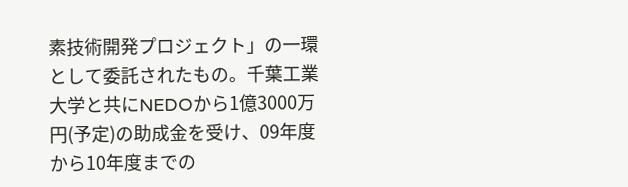素技術開発プロジェクト」の一環として委託されたもの。千葉工業大学と共にNEDOから1億3000万円(予定)の助成金を受け、09年度から10年度までの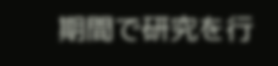期間で研究を行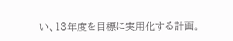い、13年度を目標に実用化する計画。